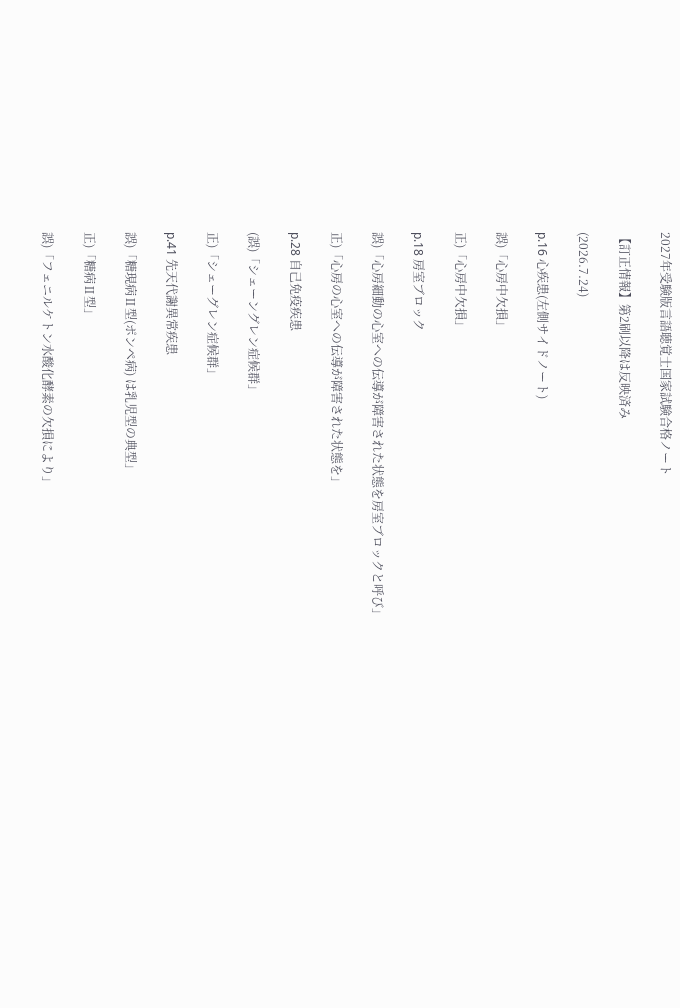2027年受験版言語聴覚士国家試験合格ノート

【訂正情報】第2刷以降は反映済み

(2026.7.24)

p.16 心疾患(左側サイドノート)

誤)「心房中欠損」

正)「心房中欠損」

p.18 房室ブロック

誤)「心房細動の心室への伝導が障害された状態を房室ブロックと呼び」

正)「心房の心室への伝導が障害された状態を」

p.28 自己免疫疾患

(誤)「シェーングレン症候群」

正)「シェーグレン症候群」

p.41 先天代謝異常疾患

誤)「糖現病Ⅱ型(ポンペ病) は乳児型の典型」

正)「糖病Ⅱ型」

誤)「フェニルケトン水酸化酵素の欠損により」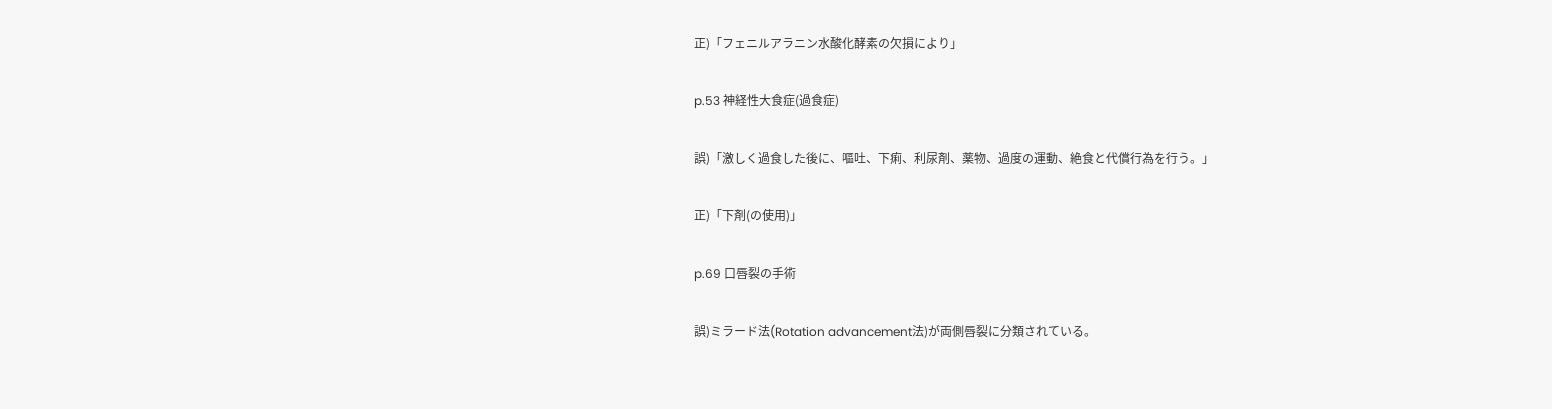正)「フェニルアラニン水酸化酵素の欠損により」

p.53 神経性大食症(過食症)

誤)「激しく過食した後に、嘔吐、下痢、利尿剤、薬物、過度の運動、絶食と代償行為を行う。」

正)「下剤(の使用)」

p.69 口唇裂の手術

誤)ミラード法(Rotation advancement法)が両側唇裂に分類されている。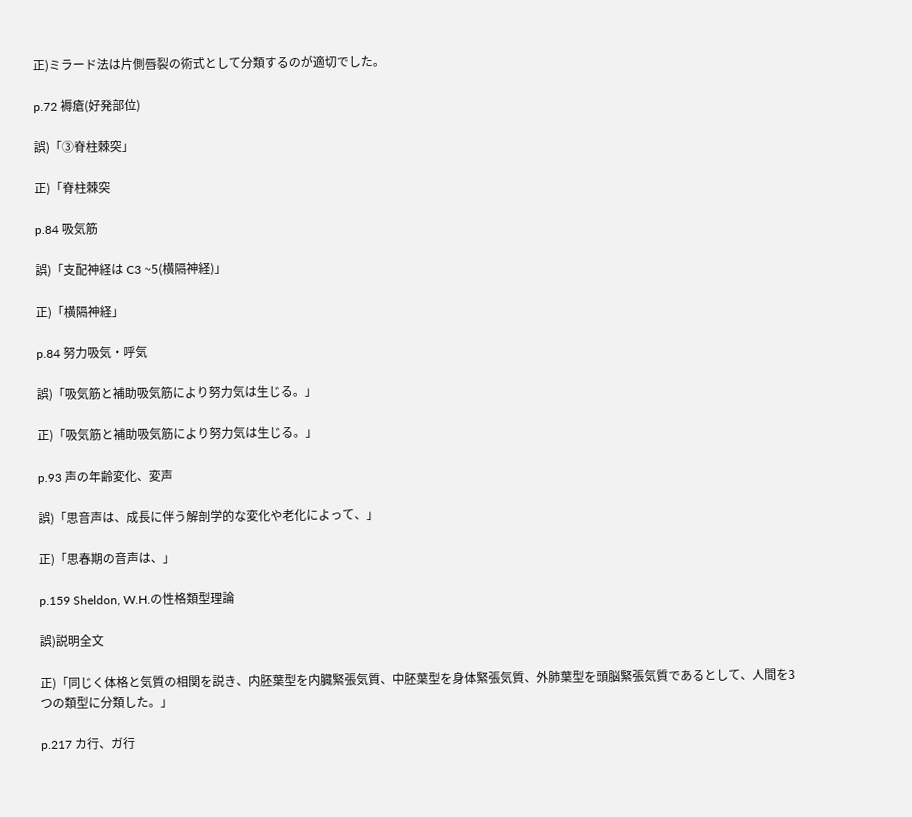正)ミラード法は片側唇裂の術式として分類するのが適切でした。

p.72 褥瘡(好発部位)

誤)「③脊柱棘突」

正)「脊柱棘突

p.84 吸気筋

誤)「支配神経は C3 ~5(横隔神経)」

正)「横隔神経」

p.84 努力吸気・呼気

誤)「吸気筋と補助吸気筋により努力気は生じる。」

正)「吸気筋と補助吸気筋により努力気は生じる。」

p.93 声の年齢変化、変声

誤)「思音声は、成長に伴う解剖学的な変化や老化によって、」

正)「思春期の音声は、」

p.159 Sheldon, W.H.の性格類型理論

誤)説明全文

正)「同じく体格と気質の相関を説き、内胚葉型を内臓緊張気質、中胚葉型を身体緊張気質、外肺葉型を頭脳緊張気質であるとして、人間を3つの類型に分類した。」

p.217 カ行、ガ行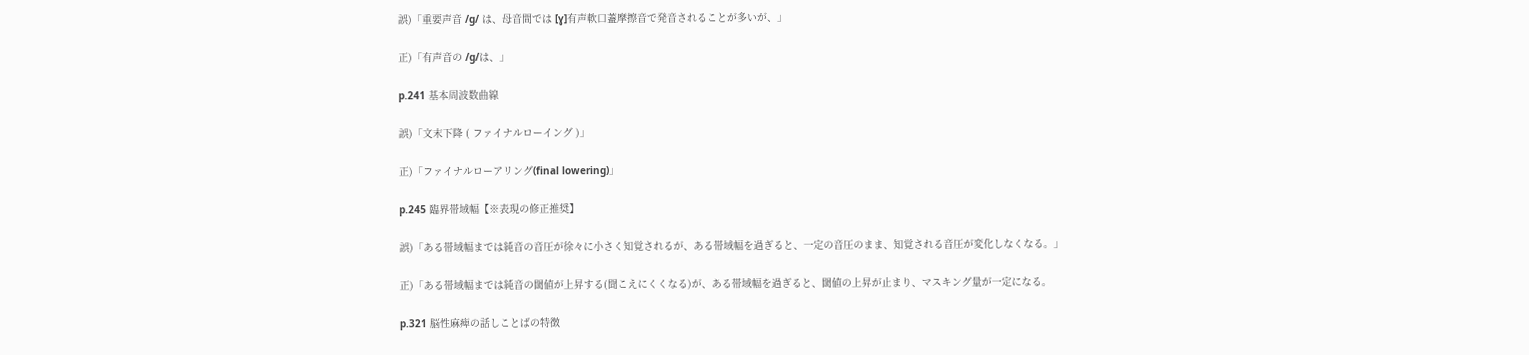誤)「重要声音 /g/ は、母音間では [ɣ]有声軟口蓋摩擦音で発音されることが多いが、」

正)「有声音の /g/は、」

p.241 基本周波数曲線

誤)「文末下降 ( ファイナルローイング )」

正)「ファイナルローアリング(final lowering)」

p.245 臨界帯域幅【※表現の修正推奨】

誤)「ある帯域幅までは純音の音圧が徐々に小さく知覚されるが、ある帯域幅を過ぎると、一定の音圧のまま、知覚される音圧が変化しなくなる。」

正)「ある帯域幅までは純音の閾値が上昇する(聞こえにくくなる)が、ある帯域幅を過ぎると、閾値の上昇が止まり、マスキング量が一定になる。

p.321 脳性麻痺の話しことばの特徴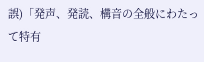誤)「発声、発読、構音の全般にわたって特有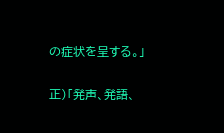の症状を呈する。」

正)「発声、発語、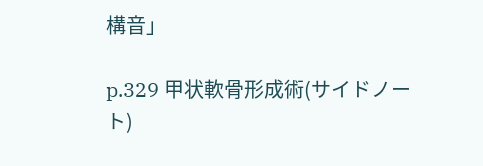構音」

p.329 甲状軟骨形成術(サイドノート)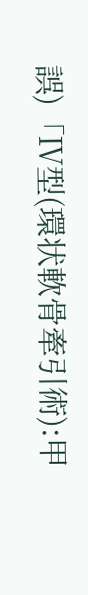誤)「Ⅳ型(環状軟骨牽引術):甲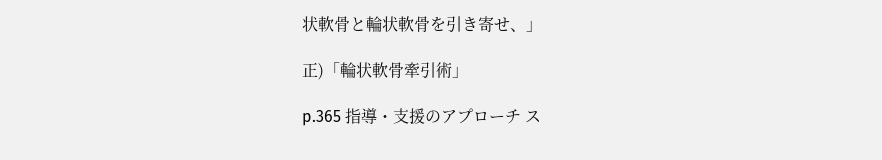状軟骨と輪状軟骨を引き寄せ、」

正)「輪状軟骨牽引術」

p.365 指導・支援のアプローチ ス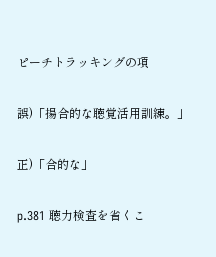ピーチトラッキングの項

誤)「揚合的な聴覚活用訓練。」

正)「合的な」

p.381 聴力検査を省くこ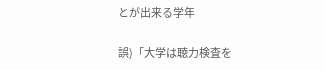とが出来る学年

誤)「大学は聴力検査を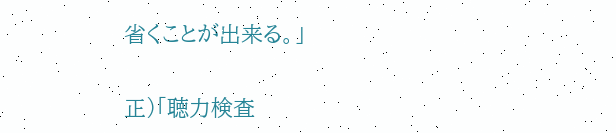省くことが出来る。」

正)「聴力検査